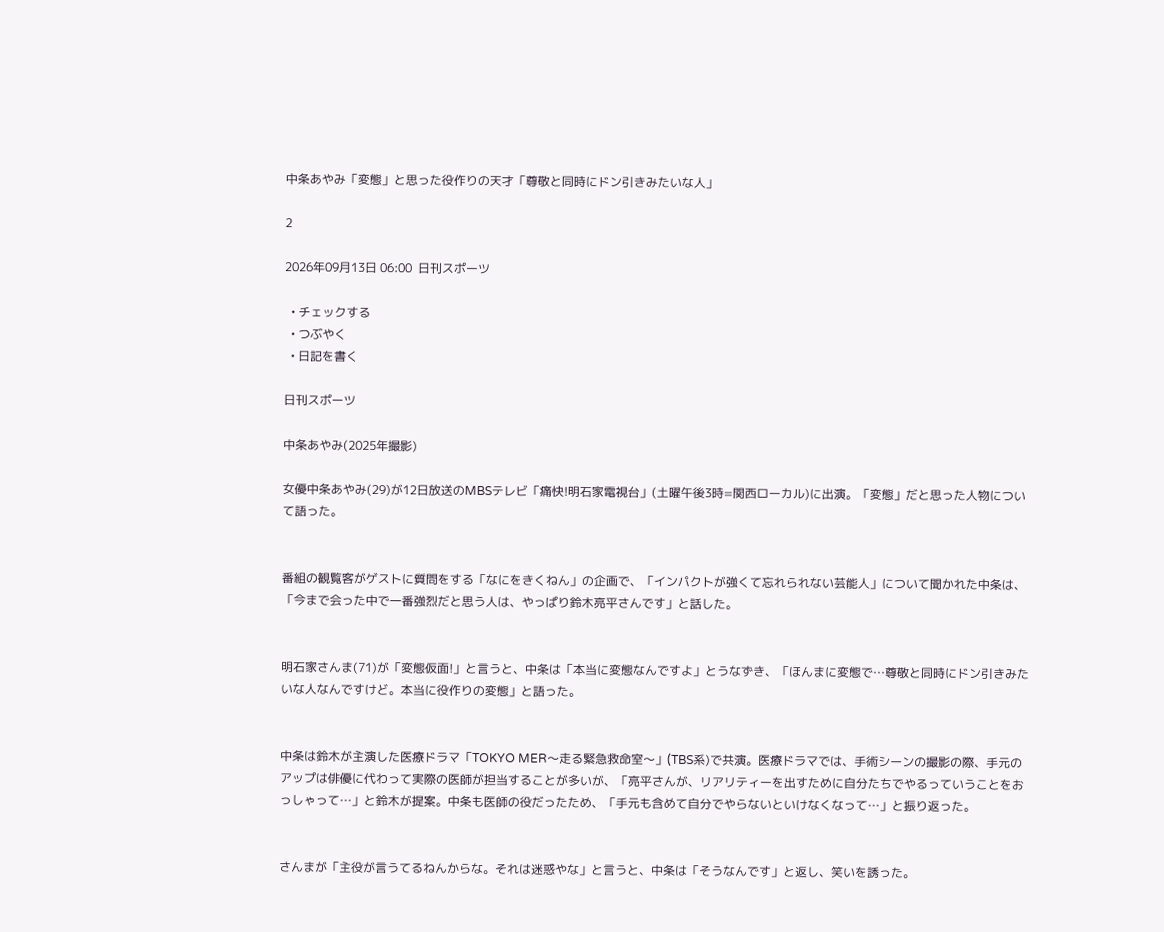中条あやみ「変態」と思った役作りの天才「尊敬と同時にドン引きみたいな人」

2

2026年09月13日 06:00  日刊スポーツ

  • チェックする
  • つぶやく
  • 日記を書く

日刊スポーツ

中条あやみ(2025年撮影)

女優中条あやみ(29)が12日放送のMBSテレビ「痛快!明石家電視台」(土曜午後3時=関西ローカル)に出演。「変態」だと思った人物について語った。


番組の観覧客がゲストに質問をする「なにをきくねん」の企画で、「インパクトが強くて忘れられない芸能人」について聞かれた中条は、「今まで会った中で一番強烈だと思う人は、やっぱり鈴木亮平さんです」と話した。


明石家さんま(71)が「変態仮面!」と言うと、中条は「本当に変態なんですよ」とうなずき、「ほんまに変態で…尊敬と同時にドン引きみたいな人なんですけど。本当に役作りの変態」と語った。


中条は鈴木が主演した医療ドラマ「TOKYO MER〜走る緊急救命室〜」(TBS系)で共演。医療ドラマでは、手術シーンの撮影の際、手元のアップは俳優に代わって実際の医師が担当することが多いが、「亮平さんが、リアリティーを出すために自分たちでやるっていうことをおっしゃって…」と鈴木が提案。中条も医師の役だったため、「手元も含めて自分でやらないといけなくなって…」と振り返った。


さんまが「主役が言うてるねんからな。それは迷惑やな」と言うと、中条は「そうなんです」と返し、笑いを誘った。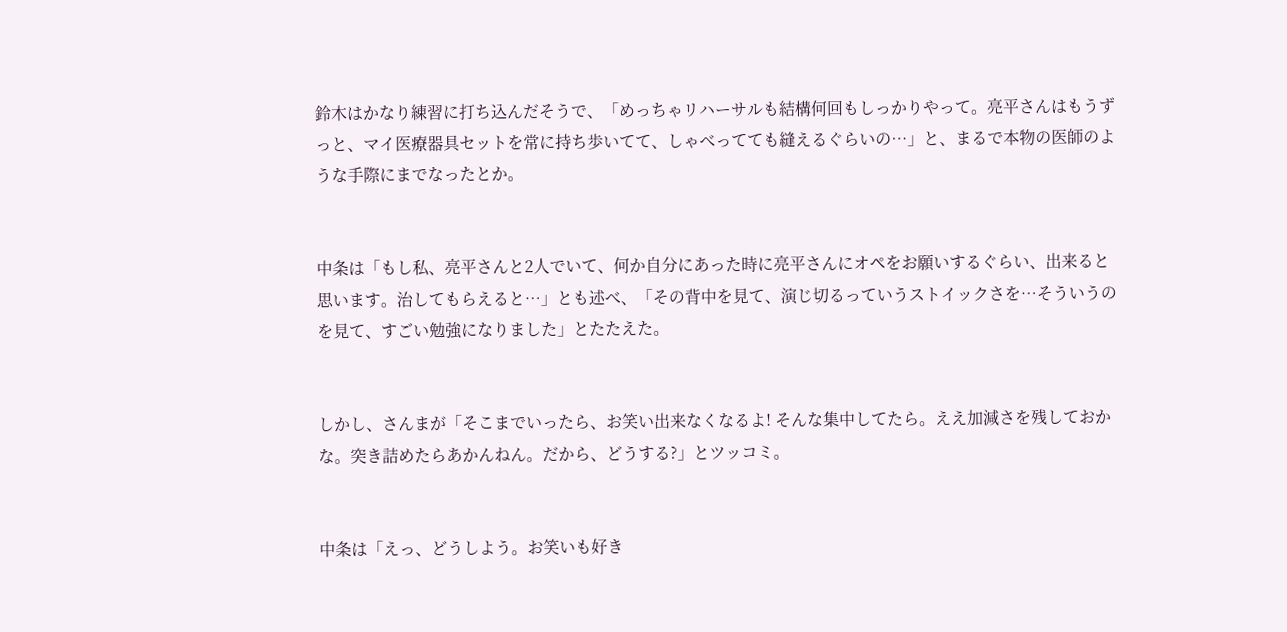鈴木はかなり練習に打ち込んだそうで、「めっちゃリハーサルも結構何回もしっかりやって。亮平さんはもうずっと、マイ医療器具セットを常に持ち歩いてて、しゃべってても縫えるぐらいの…」と、まるで本物の医師のような手際にまでなったとか。


中条は「もし私、亮平さんと2人でいて、何か自分にあった時に亮平さんにオペをお願いするぐらい、出来ると思います。治してもらえると…」とも述べ、「その背中を見て、演じ切るっていうストイックさを…そういうのを見て、すごい勉強になりました」とたたえた。


しかし、さんまが「そこまでいったら、お笑い出来なくなるよ! そんな集中してたら。ええ加減さを残しておかな。突き詰めたらあかんねん。だから、どうする?」とツッコミ。


中条は「えっ、どうしよう。お笑いも好き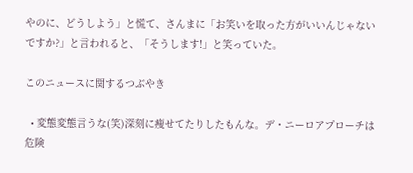やのに、どうしよう」と慌て、さんまに「お笑いを取った方がいいんじゃないですか?」と言われると、「そうします!」と笑っていた。

このニュースに関するつぶやき

  • 変態変態言うな(笑)深刻に痩せてたりしたもんな。デ・ニーロアプローチは危険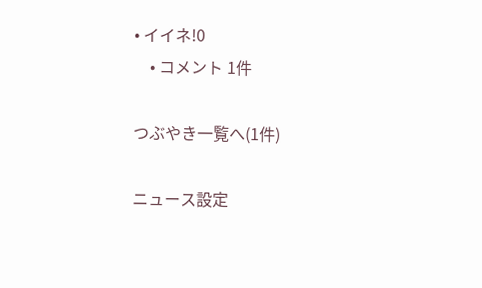• イイネ!0
    • コメント 1件

つぶやき一覧へ(1件)

ニュース設定